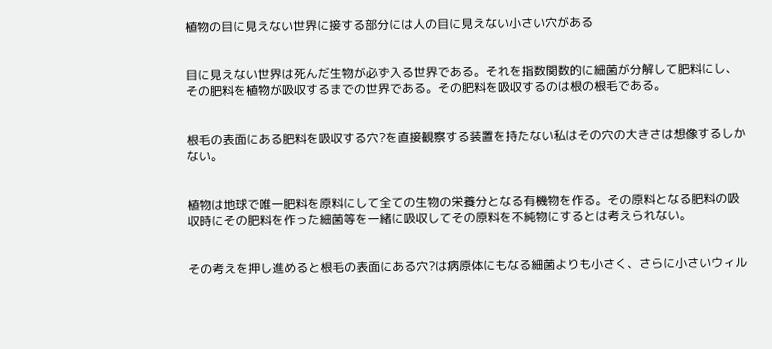植物の目に見えない世界に接する部分には人の目に見えない小さい穴がある


目に見えない世界は死んだ生物が必ず入る世界である。それを指数関数的に細菌が分解して肥料にし、その肥料を植物が吸収するまでの世界である。その肥料を吸収するのは根の根毛である。


根毛の表面にある肥料を吸収する穴?を直接観察する装置を持たない私はその穴の大きさは想像するしかない。


植物は地球で唯一肥料を原料にして全ての生物の栄養分となる有機物を作る。その原料となる肥料の吸収時にその肥料を作った細菌等を一緒に吸収してその原料を不純物にするとは考えられない。


その考えを押し進めると根毛の表面にある穴?は病原体にもなる細菌よりも小さく、さらに小さいウィル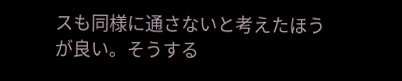スも同様に通さないと考えたほうが良い。そうする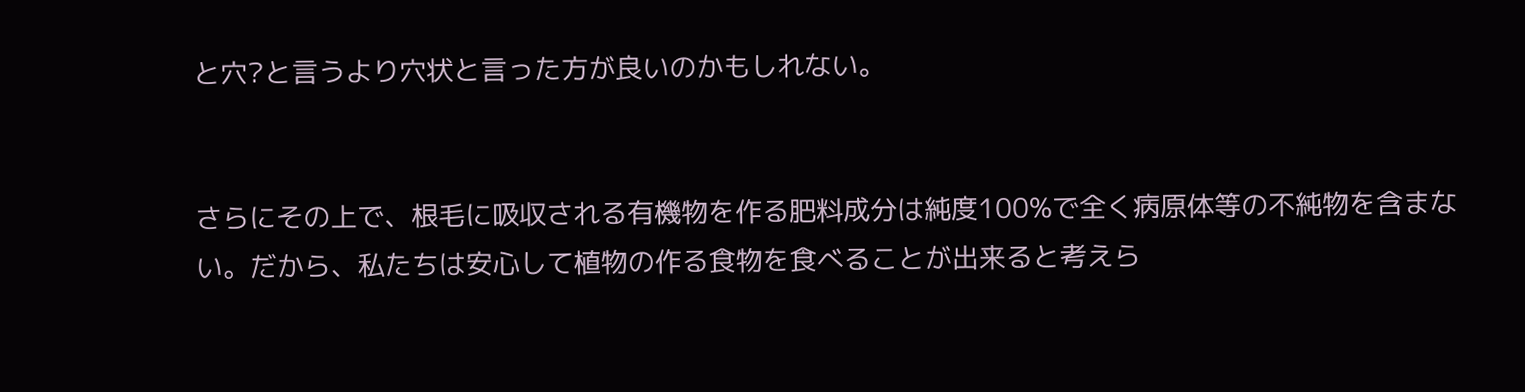と穴?と言うより穴状と言った方が良いのかもしれない。


さらにその上で、根毛に吸収される有機物を作る肥料成分は純度100%で全く病原体等の不純物を含まない。だから、私たちは安心して植物の作る食物を食べることが出来ると考えら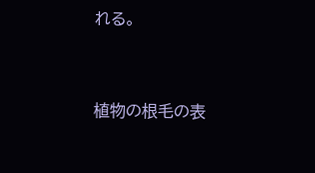れる。


植物の根毛の表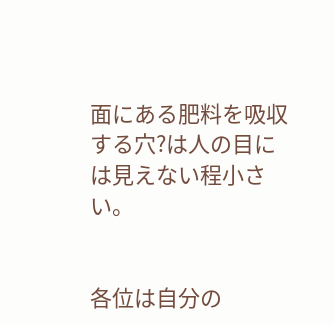面にある肥料を吸収する穴?は人の目には見えない程小さい。


各位は自分の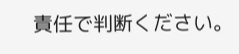責任で判断ください。